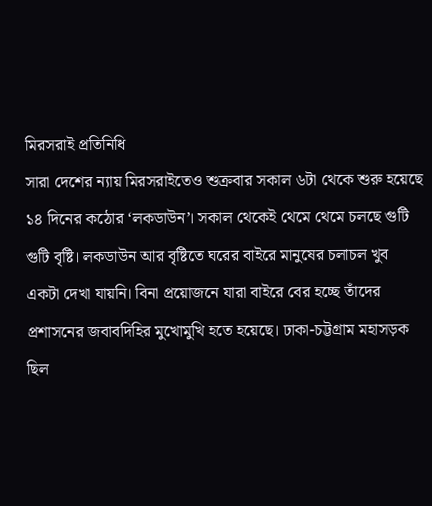মিরসরাই প্রতিনিধি
সারা দেশের ন্যায় মিরসরাইতেও শুক্রবার সকাল ৬টা থেকে শুরু হয়েছে ১৪ দিনের কঠোর ‘লকডাউন’। সকাল থেকেই থেমে থেমে চলছে গুটি গুটি বৃষ্টি। লকডাউন আর বৃষ্টিতে ঘরের বাইরে মানুষের চলাচল খুব একটা দেখা যায়নি। বিনা প্রয়োজনে যারা বাইরে বের হচ্ছে তাঁদের প্রশাসনের জবাবদিহির মুখোমুখি হতে হয়েছে। ঢাকা-চট্টগ্রাম মহাসড়ক ছিল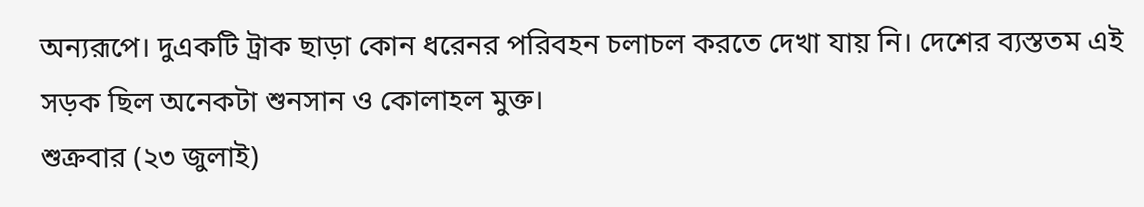অন্যরূপে। দুএকটি ট্রাক ছাড়া কোন ধরেনর পরিবহন চলাচল করতে দেখা যায় নি। দেশের ব্যস্ততম এই সড়ক ছিল অনেকটা শুনসান ও কোলাহল মুক্ত।
শুক্রবার (২৩ জুলাই)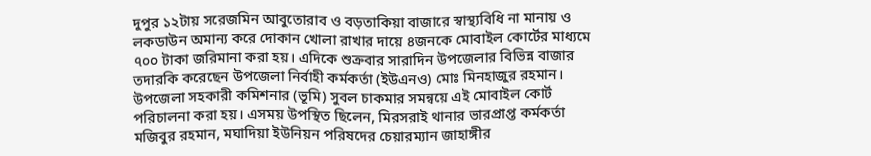দুপুর ১২টায় সরেজমিন আবুতোরাব ও বড়তাকিয়া বাজারে স্বাস্থ্যবিধি না মানায় ও লকডাউন অমান্য করে দোকান খোলা রাখার দায়ে ৪জনকে মোবাইল কোর্টের মাধ্যমে ৭০০ টাকা জরিমানা করা হয়। এদিকে শুক্রবার সারাদিন উপজেলার বিভিন্ন বাজার তদারকি করেছেন উপজেলা নির্বাহী কর্মকর্তা (ইউএনও) মোঃ মিনহাজুর রহমান।
উপজেলা সহকারী কমিশনার (ভূমি) সুবল চাকমার সমন্বয়ে এই মোবাইল কোর্ট পরিচালনা করা হয়। এসময় উপস্থিত ছিলেন, মিরসরাই থানার ভারপ্রাপ্ত কর্মকর্তা মজিবুর রহমান, মঘাদিয়া ইউনিয়ন পরিষদের চেয়ারম্যান জাহাঙ্গীর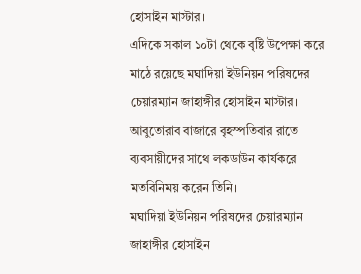হোসাইন মাস্টার।
এদিকে সকাল ১০টা থেকে বৃষ্টি উপেক্ষা করে মাঠে রয়েছে মঘাদিয়া ইউনিয়ন পরিষদের চেয়ারম্যান জাহাঙ্গীর হোসাইন মাস্টার। আবুতোরাব বাজারে বৃহস্পতিবার রাতে ব্যবসায়ীদের সাথে লকডাউন কার্যকরে মতবিনিময় করেন তিনি।
মঘাদিয়া ইউনিয়ন পরিষদের চেয়ারম্যান জাহাঙ্গীর হোসাইন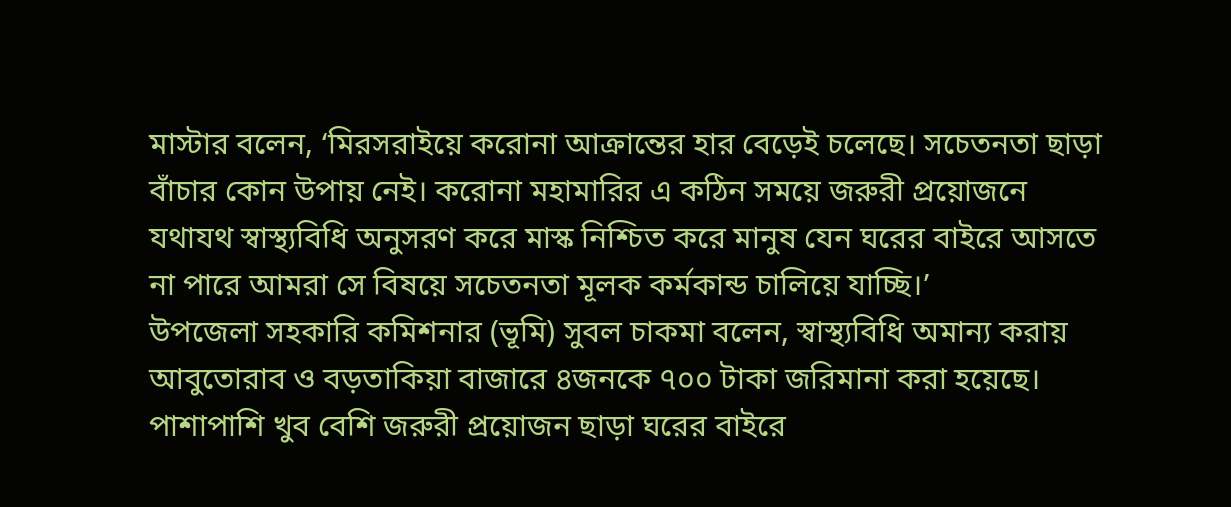মাস্টার বলেন, ‘মিরসরাইয়ে করোনা আক্রান্তের হার বেড়েই চলেছে। সচেতনতা ছাড়া বাঁচার কোন উপায় নেই। করোনা মহামারির এ কঠিন সময়ে জরুরী প্রয়োজনে যথাযথ স্বাস্থ্যবিধি অনুসরণ করে মাস্ক নিশ্চিত করে মানুষ যেন ঘরের বাইরে আসতে না পারে আমরা সে বিষয়ে সচেতনতা মূলক কর্মকান্ড চালিয়ে যাচ্ছি।’
উপজেলা সহকারি কমিশনার (ভূমি) সুবল চাকমা বলেন, স্বাস্থ্যবিধি অমান্য করায় আবুতোরাব ও বড়তাকিয়া বাজারে ৪জনকে ৭০০ টাকা জরিমানা করা হয়েছে। পাশাপাশি খুব বেশি জরুরী প্রয়োজন ছাড়া ঘরের বাইরে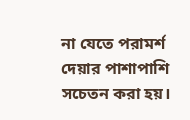না যেতে পরামর্শ দেয়ার পাশাপাশি সচেতন করা হয়।